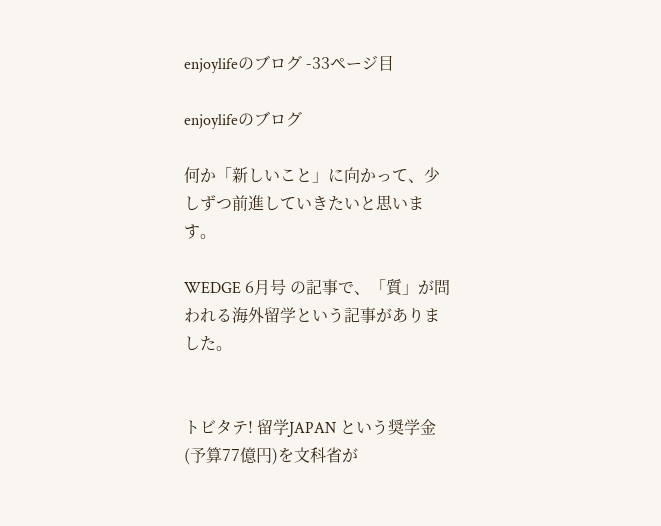enjoylifeのブログ -33ページ目

enjoylifeのブログ

何か「新しいこと」に向かって、少しずつ前進していきたいと思います。

WEDGE 6月号 の記事で、「質」が問われる海外留学という記事がありました。


トビタテ! 留学JAPAN という奨学金(予算77億円)を文科省が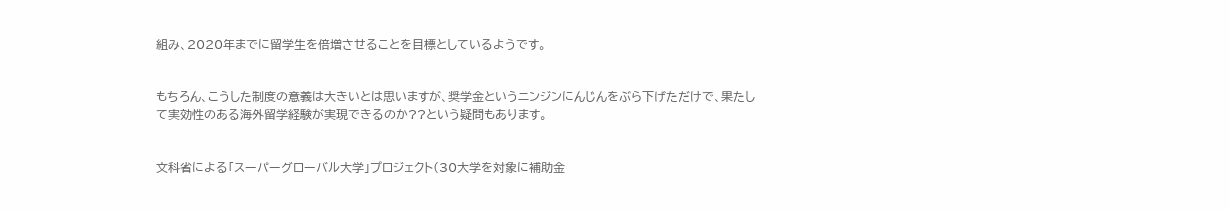組み、2020年までに留学生を倍増させることを目標としているようです。


もちろん、こうした制度の意義は大きいとは思いますが、奨学金というニンジンにんじんをぶら下げただけで、果たして実効性のある海外留学経験が実現できるのか??という疑問もあります。


文科省による「スーパーグローバル大学」プロジェクト(30大学を対象に補助金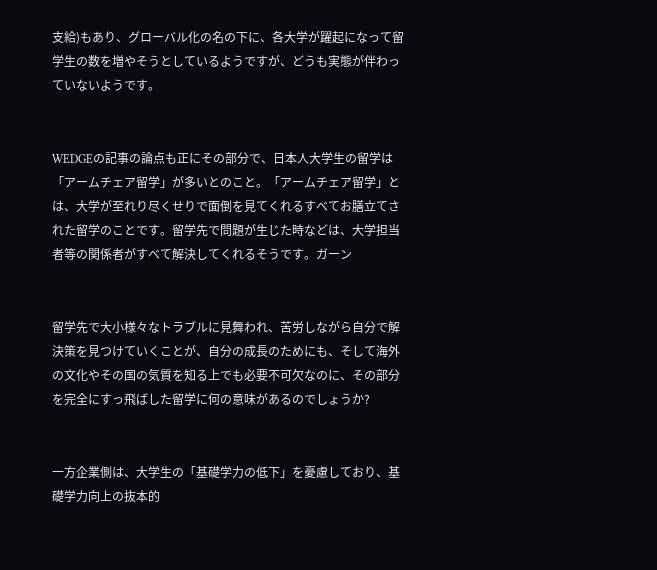支給)もあり、グローバル化の名の下に、各大学が躍起になって留学生の数を増やそうとしているようですが、どうも実態が伴わっていないようです。


WEDGEの記事の論点も正にその部分で、日本人大学生の留学は「アームチェア留学」が多いとのこと。「アームチェア留学」とは、大学が至れり尽くせりで面倒を見てくれるすべてお膳立てされた留学のことです。留学先で問題が生じた時などは、大学担当者等の関係者がすべて解決してくれるそうです。ガーン


留学先で大小様々なトラブルに見舞われ、苦労しながら自分で解決策を見つけていくことが、自分の成長のためにも、そして海外の文化やその国の気質を知る上でも必要不可欠なのに、その部分を完全にすっ飛ばした留学に何の意味があるのでしょうか?


一方企業側は、大学生の「基礎学力の低下」を憂慮しており、基礎学力向上の抜本的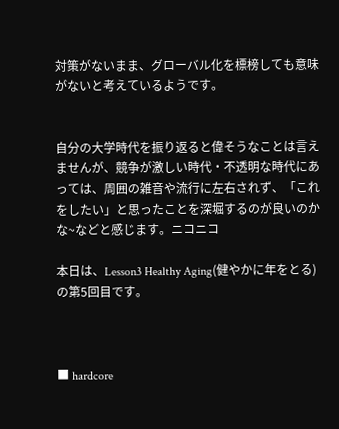対策がないまま、グローバル化を標榜しても意味がないと考えているようです。


自分の大学時代を振り返ると偉そうなことは言えませんが、競争が激しい時代・不透明な時代にあっては、周囲の雑音や流行に左右されず、「これをしたい」と思ったことを深堀するのが良いのかな~などと感じます。ニコニコ

本日は、Lesson3 Healthy Aging(健やかに年をとる)の第5回目です。



■ hardcore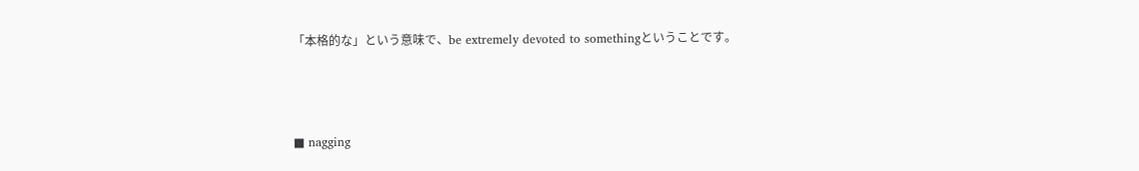「本格的な」という意味で、be extremely devoted to somethingということです。



■ nagging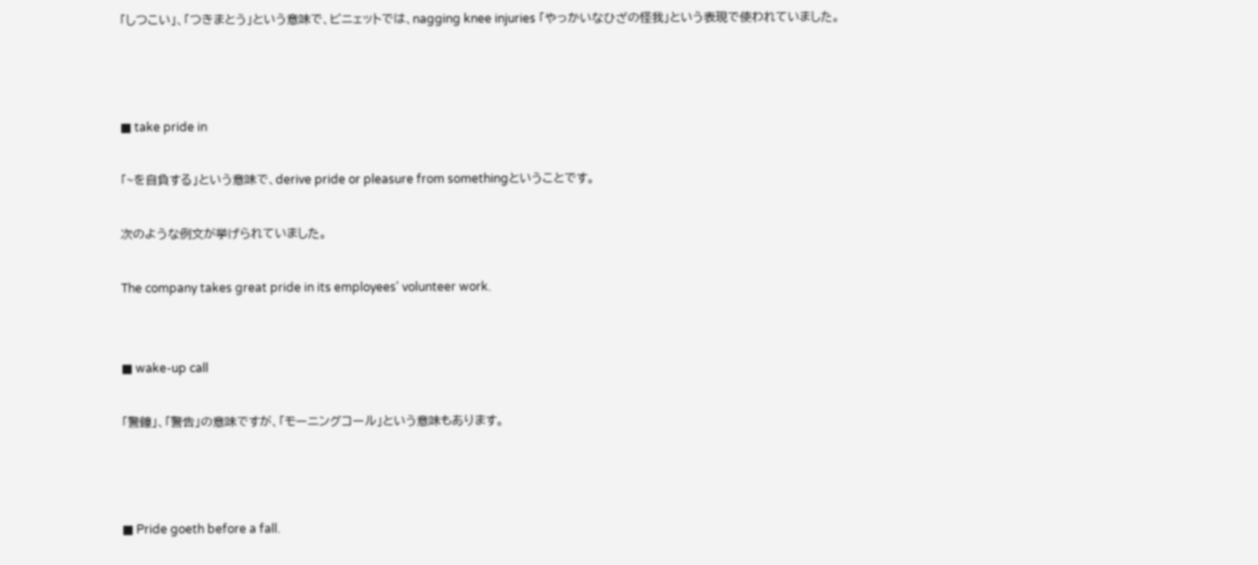「しつこい」、「つきまとう」という意味で、ビニェットでは、nagging knee injuries 「やっかいなひざの怪我」という表現で使われていました。



■ take pride in

「~を自負する」という意味で、derive pride or pleasure from somethingということです。

次のような例文が挙げられていました。

The company takes great pride in its employees' volunteer work.


■ wake-up call

「警鐘」、「警告」の意味ですが、「モーニングコール」という意味もあります。



■ Pride goeth before a fall.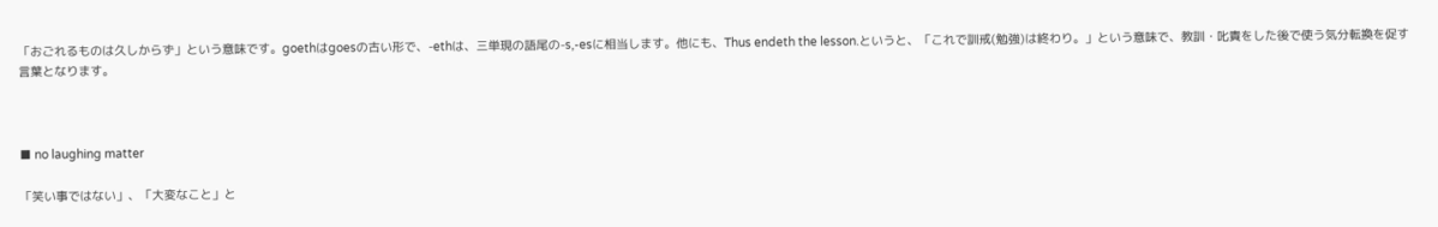「おごれるものは久しからず」という意味です。goethはgoesの古い形で、-ethは、三単現の語尾の-s,-esに相当します。他にも、Thus endeth the lesson.というと、「これで訓戒(勉強)は終わり。」という意味で、教訓・叱責をした後で使う気分転換を促す言葉となります。



■ no laughing matter

「笑い事ではない」、「大変なこと」と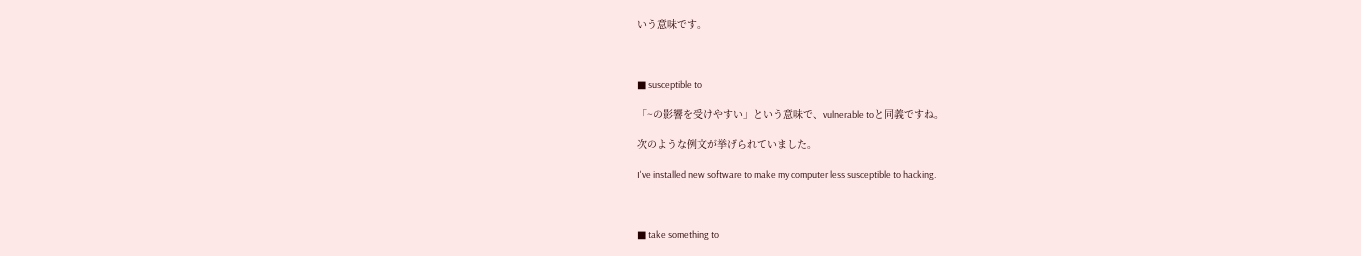いう意味です。



■ susceptible to

「~の影響を受けやすい」という意味で、vulnerable toと同義ですね。

次のような例文が挙げられていました。

I've installed new software to make my computer less susceptible to hacking.



■ take something to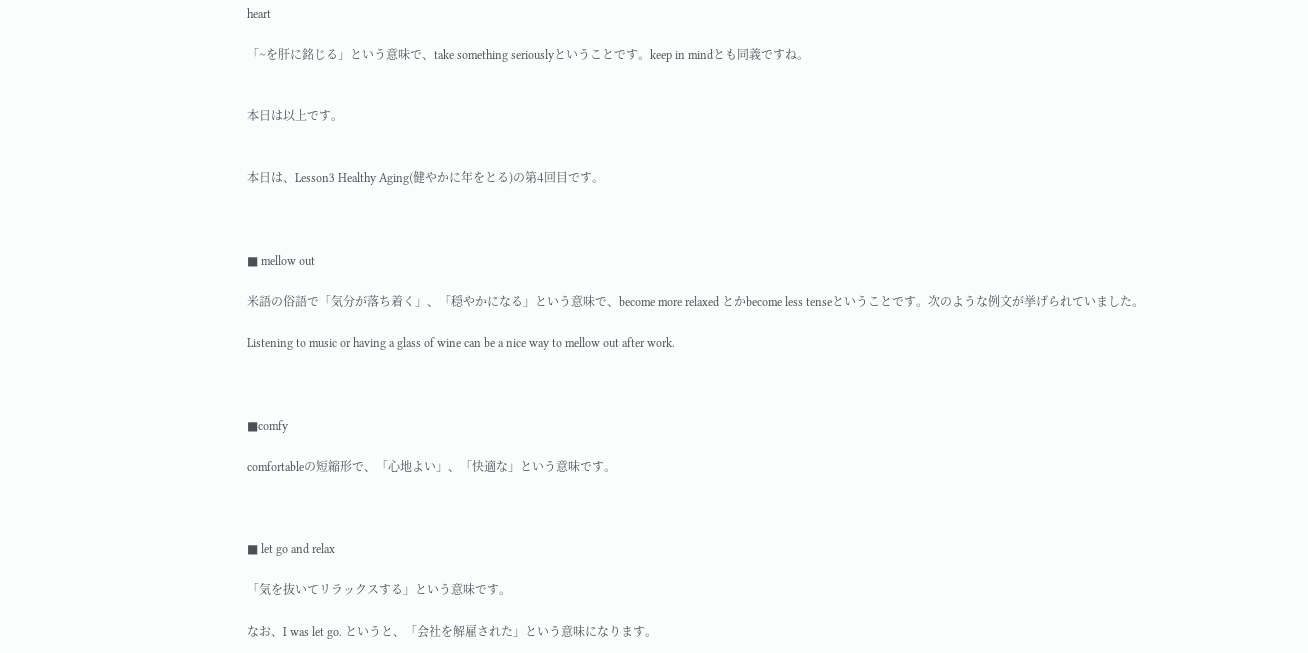heart

「~を肝に銘じる」という意味で、take something seriouslyということです。keep in mindとも同義ですね。


本日は以上です。


本日は、Lesson3 Healthy Aging(健やかに年をとる)の第4回目です。



■ mellow out

米語の俗語で「気分が落ち着く」、「穏やかになる」という意味で、become more relaxed とかbecome less tenseということです。次のような例文が挙げられていました。

Listening to music or having a glass of wine can be a nice way to mellow out after work.



■comfy

comfortableの短縮形で、「心地よい」、「快適な」という意味です。



■ let go and relax

「気を抜いてリラックスする」という意味です。

なお、I was let go. というと、「会社を解雇された」という意味になります。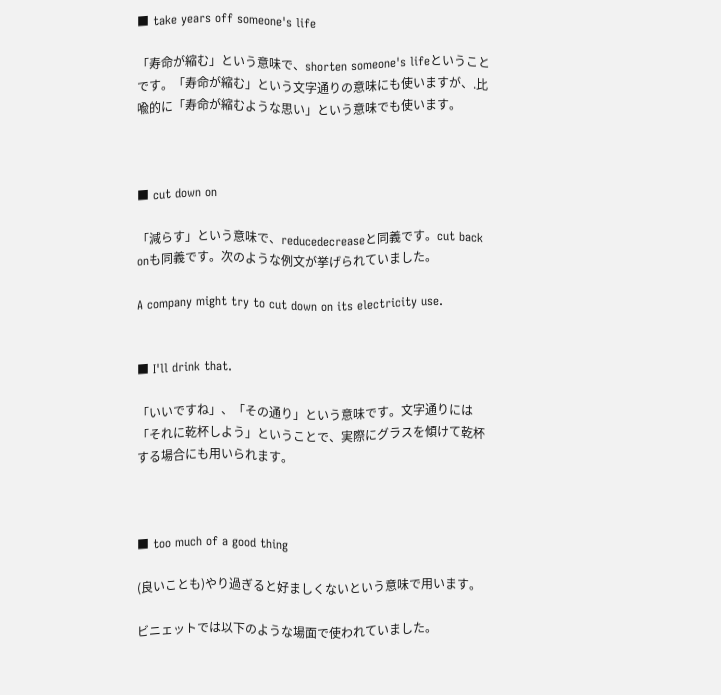■ take years off someone's life

「寿命が縮む」という意味で、shorten someone's lifeということです。「寿命が縮む」という文字通りの意味にも使いますが、.比喩的に「寿命が縮むような思い」という意味でも使います。



■ cut down on

「減らす」という意味で、reducedecreaseと同義です。cut back onも同義です。次のような例文が挙げられていました。

A company might try to cut down on its electricity use.


■ I'll drink that.

「いいですね」、「その通り」という意味です。文字通りには「それに乾杯しよう」ということで、実際にグラスを傾けて乾杯する場合にも用いられます。



■ too much of a good thing

(良いことも)やり過ぎると好ましくないという意味で用います。

ビニェットでは以下のような場面で使われていました。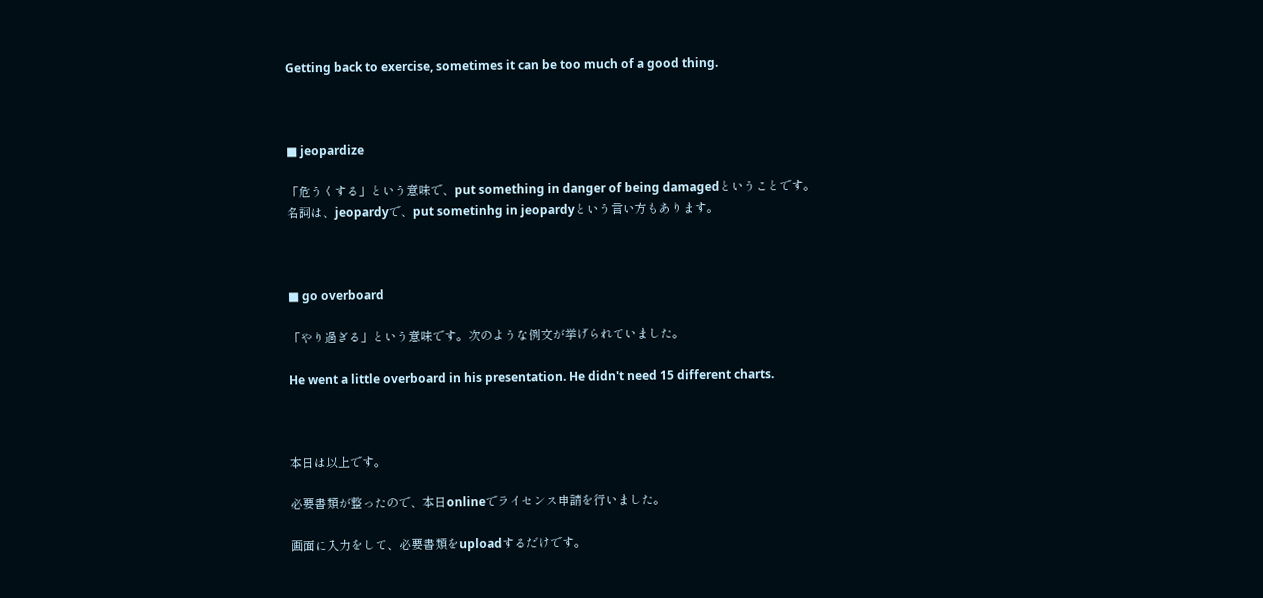Getting back to exercise, sometimes it can be too much of a good thing.



■ jeopardize

「危うくする」という意味で、put something in danger of being damagedということです。
名詞は、jeopardyで、put sometinhg in jeopardyという言い方もあります。



■ go overboard

「やり過ぎる」という意味です。次のような例文が挙げられていました。

He went a little overboard in his presentation. He didn't need 15 different charts.



本日は以上です。

必要書類が整ったので、本日onlineでライセンス申請を行いました。

画面に入力をして、必要書類をuploadするだけです。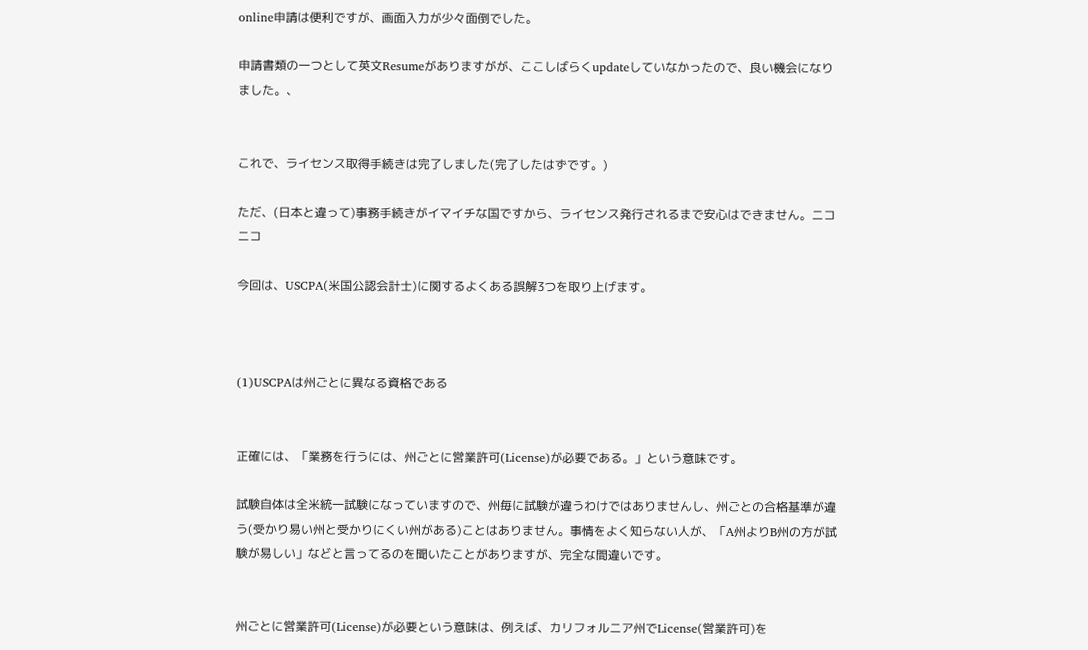online申請は便利ですが、画面入力が少々面倒でした。

申請書類の一つとして英文Resumeがありますがが、ここしばらくupdateしていなかったので、良い機会になりました。、


これで、ライセンス取得手続きは完了しました(完了したはずです。)

ただ、(日本と違って)事務手続きがイマイチな国ですから、ライセンス発行されるまで安心はできません。ニコニコ

今回は、USCPA(米国公認会計士)に関するよくある誤解3つを取り上げます。



(1)USCPAは州ごとに異なる資格である


正確には、「業務を行うには、州ごとに営業許可(License)が必要である。」という意味です。

試験自体は全米統一試験になっていますので、州毎に試験が違うわけではありませんし、州ごとの合格基準が違う(受かり易い州と受かりにくい州がある)ことはありません。事情をよく知らない人が、「A州よりB州の方が試験が易しい」などと言ってるのを聞いたことがありますが、完全な間違いです。


州ごとに営業許可(License)が必要という意味は、例えば、カリフォルニア州でLicense(営業許可)を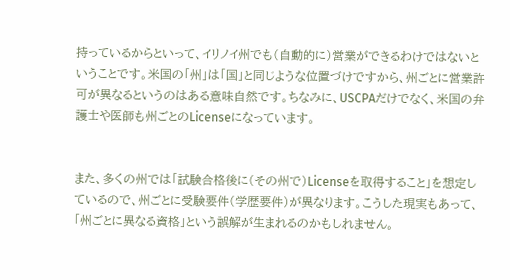持っているからといって、イリノイ州でも(自動的に)営業ができるわけではないということです。米国の「州」は「国」と同じような位置づけですから、州ごとに営業許可が異なるというのはある意味自然です。ちなみに、USCPAだけでなく、米国の弁護士や医師も州ごとのLicenseになっています。


また、多くの州では「試験合格後に(その州で)Licenseを取得すること」を想定しているので、州ごとに受験要件(学歴要件)が異なります。こうした現実もあって、「州ごとに異なる資格」という誤解が生まれるのかもしれません。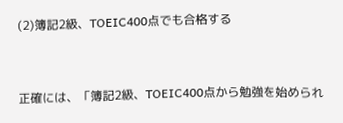(2)簿記2級、TOEIC400点でも合格する


正確には、「簿記2級、TOEIC400点から勉強を始められ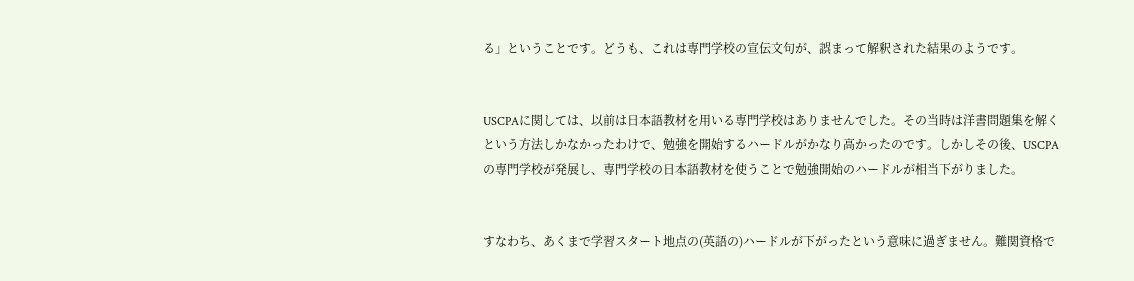る」ということです。どうも、これは専門学校の宣伝文句が、誤まって解釈された結果のようです。


USCPAに関しては、以前は日本語教材を用いる専門学校はありませんでした。その当時は洋書問題集を解くという方法しかなかったわけで、勉強を開始するハードルがかなり高かったのです。しかしその後、USCPAの専門学校が発展し、専門学校の日本語教材を使うことで勉強開始のハードルが相当下がりました。


すなわち、あくまで学習スタート地点の(英語の)ハードルが下がったという意味に過ぎません。難関資格で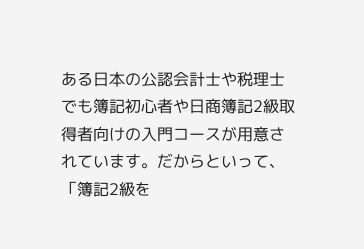ある日本の公認会計士や税理士でも簿記初心者や日商簿記2級取得者向けの入門コースが用意されています。だからといって、「簿記2級を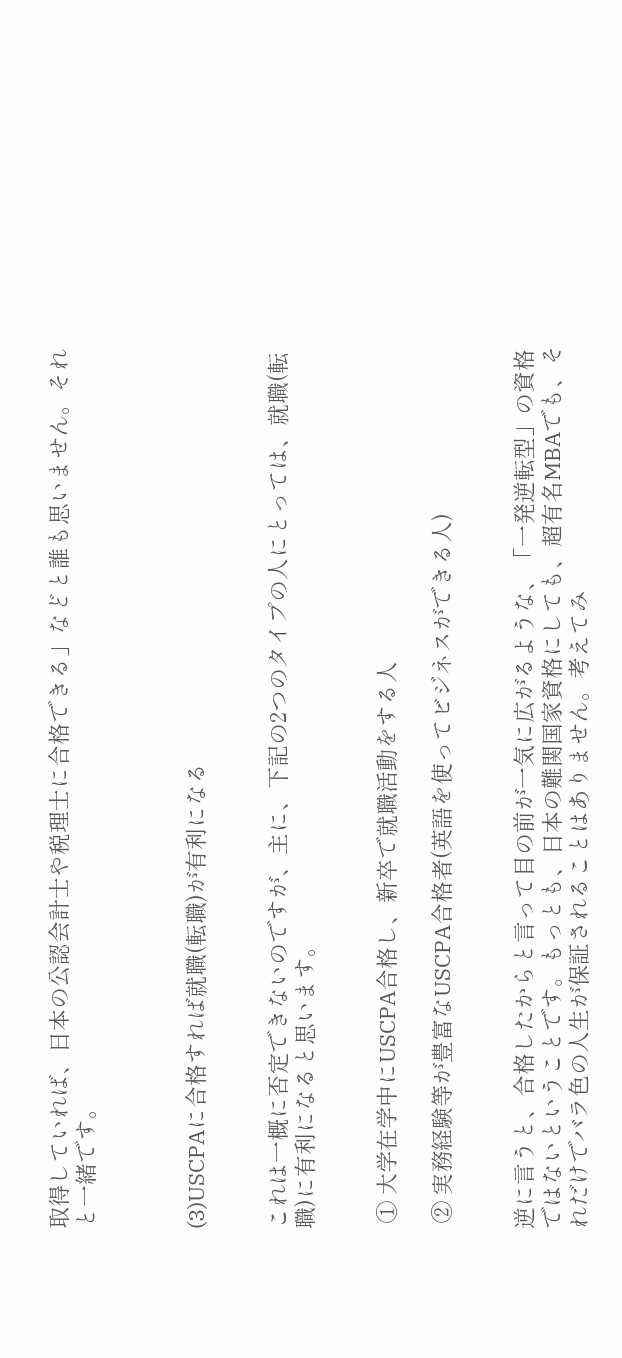取得していれば、日本の公認会計士や税理士に合格できる」などと誰も思いません。それと一緒です。



(3)USCPAに合格すれば就職(転職)が有利になる


これは一概に否定できないのですが、主に、下記の2つのタイプの人にとっては、就職(転職)に有利になると思います。


 ① 大学在学中にUSCPA合格し、新卒で就職活動をする人

 ② 実務経験等が豊富なUSCPA合格者(英語を使ってビジネスができる人)


逆に言うと、合格したからと言って目の前が一気に広がるような、「一発逆転型」の資格ではないということです。もっとも、日本の難関国家資格にしても、超有名MBAでも、それだけでバラ色の人生が保証されることはありません。考えてみ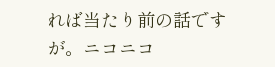れば当たり前の話ですが。ニコニコ